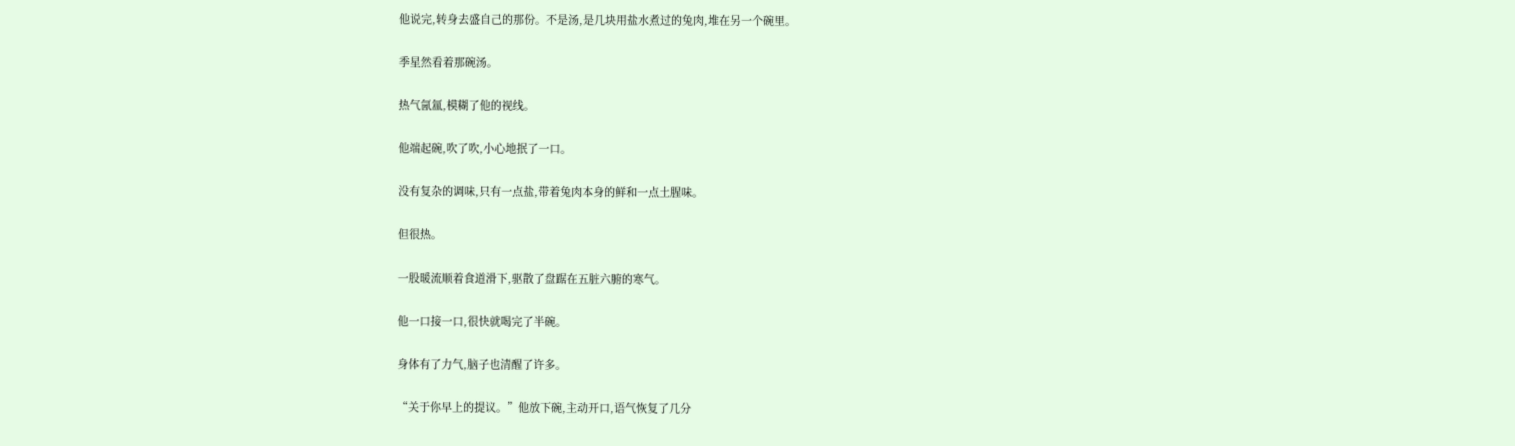他说完,转身去盛自己的那份。不是汤,是几块用盐水煮过的兔肉,堆在另一个碗里。

季星然看着那碗汤。

热气氤氲,模糊了他的视线。

他端起碗,吹了吹,小心地抿了一口。

没有复杂的调味,只有一点盐,带着兔肉本身的鲜和一点土腥味。

但很热。

一股暖流顺着食道滑下,驱散了盘踞在五脏六腑的寒气。

他一口接一口,很快就喝完了半碗。

身体有了力气,脑子也清醒了许多。

“关于你早上的提议。”他放下碗,主动开口,语气恢复了几分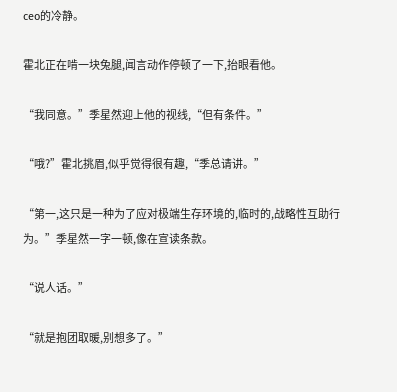ceo的冷静。

霍北正在啃一块兔腿,闻言动作停顿了一下,抬眼看他。

“我同意。”季星然迎上他的视线,“但有条件。”

“哦?”霍北挑眉,似乎觉得很有趣,“季总请讲。”

“第一,这只是一种为了应对极端生存环境的,临时的,战略性互助行为。”季星然一字一顿,像在宣读条款。

“说人话。”

“就是抱团取暖,别想多了。”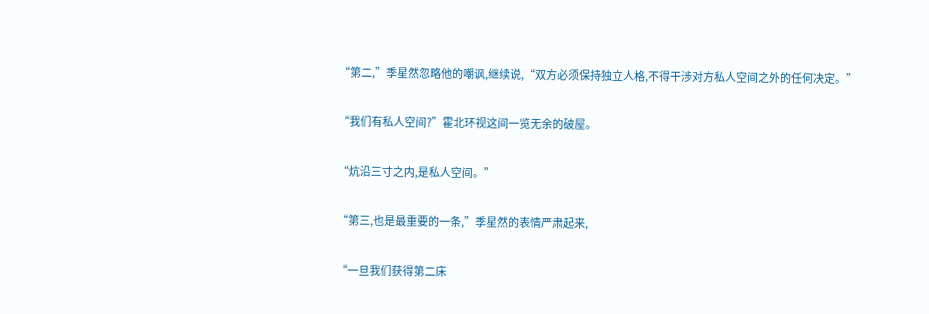“第二,”季星然忽略他的嘲讽,继续说,“双方必须保持独立人格,不得干涉对方私人空间之外的任何决定。”

“我们有私人空间?”霍北环视这间一览无余的破屋。

“炕沿三寸之内,是私人空间。”

“第三,也是最重要的一条,”季星然的表情严肃起来,

“一旦我们获得第二床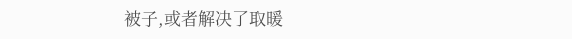被子,或者解决了取暖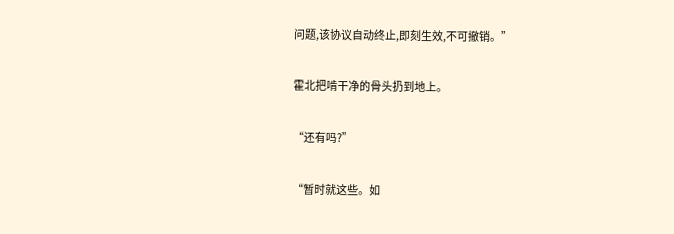问题,该协议自动终止,即刻生效,不可撤销。”

霍北把啃干净的骨头扔到地上。

“还有吗?”

“暂时就这些。如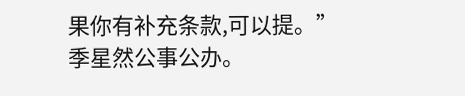果你有补充条款,可以提。”季星然公事公办。